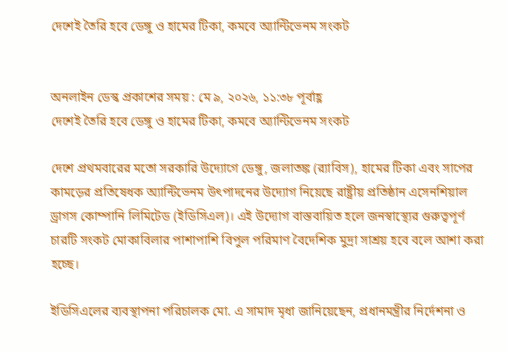দেশেই তৈরি হবে ডেঙ্গু ও হামের টিকা, কমবে অ্যান্টিভেনম সংকট


অনলাইন ডেস্ক প্রকাশের সময় : মে ৯, ২০২৬, ১১:৩৮ পূর্বাহ্ণ
দেশেই তৈরি হবে ডেঙ্গু ও হামের টিকা, কমবে অ্যান্টিভেনম সংকট

দেশে প্রথমবারের মতো সরকারি উদ্যোগে ডেঙ্গু, জলাতঙ্ক (র‍্যাবিস), হামের টিকা এবং সাপের কামড়ের প্রতিষেধক অ্যান্টিভেনম উৎপাদনের উদ্যোগ নিয়েছে রাষ্ট্রীয় প্রতিষ্ঠান এসেনশিয়াল ড্রাগস কোম্পানি লিমিটেড (ইডিসিএল)। এই উদ্যোগ বাস্তবায়িত হলে জনস্বাস্থ্যের গুরুত্বপূর্ণ চারটি সংকট মোকাবিলার পাশাপাশি বিপুল পরিমাণ বৈদেশিক মুদ্রা সাশ্রয় হবে বলে আশা করা হচ্ছে।

ইডিসিএলের ব্যবস্থাপনা পরিচালক মো. এ সামাদ মৃধা জানিয়েছেন, প্রধানমন্ত্রীর নির্দেশনা ও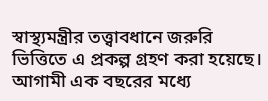স্বাস্থ্যমন্ত্রীর তত্ত্বাবধানে জরুরি ভিত্তিতে এ প্রকল্প গ্রহণ করা হয়েছে। আগামী এক বছরের মধ্যে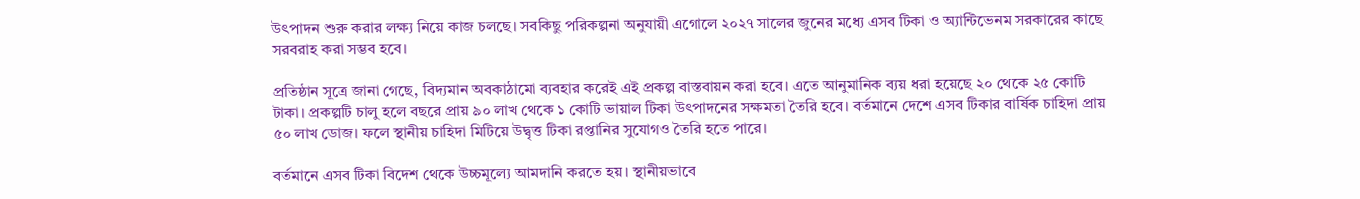উৎপাদন শুরু করার লক্ষ্য নিয়ে কাজ চলছে। সবকিছু পরিকল্পনা অনুযায়ী এগোলে ২০২৭ সালের জুনের মধ্যে এসব টিকা ও অ্যান্টিভেনম সরকারের কাছে সরবরাহ করা সম্ভব হবে।

প্রতিষ্ঠান সূত্রে জানা গেছে, বিদ্যমান অবকাঠামো ব্যবহার করেই এই প্রকল্প বাস্তবায়ন করা হবে। এতে আনুমানিক ব্যয় ধরা হয়েছে ২০ থেকে ২৫ কোটি টাকা। প্রকল্পটি চালু হলে বছরে প্রায় ৯০ লাখ থেকে ১ কোটি ভায়াল টিকা উৎপাদনের সক্ষমতা তৈরি হবে। বর্তমানে দেশে এসব টিকার বার্ষিক চাহিদা প্রায় ৫০ লাখ ডোজ। ফলে স্থানীয় চাহিদা মিটিয়ে উদ্বৃত্ত টিকা রপ্তানির সুযোগও তৈরি হতে পারে।

বর্তমানে এসব টিকা বিদেশ থেকে উচ্চমূল্যে আমদানি করতে হয়। স্থানীয়ভাবে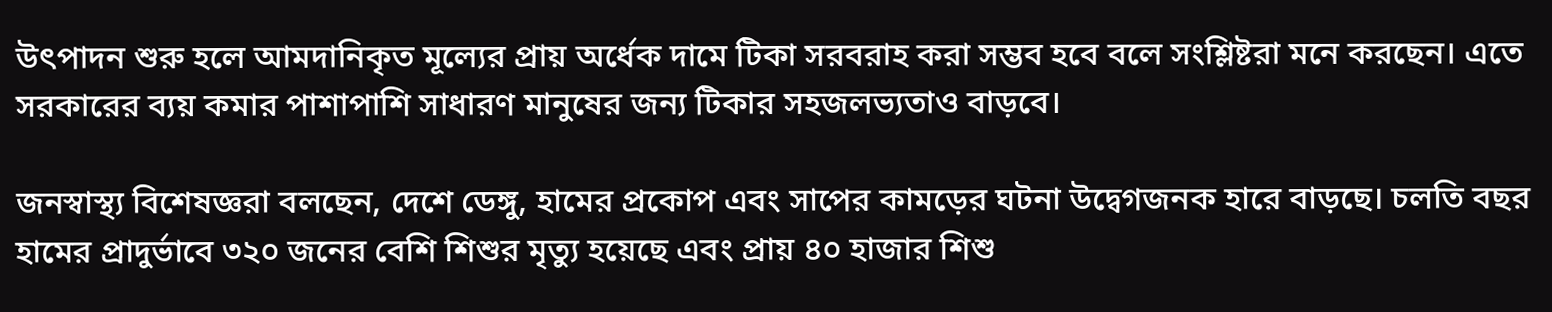উৎপাদন শুরু হলে আমদানিকৃত মূল্যের প্রায় অর্ধেক দামে টিকা সরবরাহ করা সম্ভব হবে বলে সংশ্লিষ্টরা মনে করছেন। এতে সরকারের ব্যয় কমার পাশাপাশি সাধারণ মানুষের জন্য টিকার সহজলভ্যতাও বাড়বে।

জনস্বাস্থ্য বিশেষজ্ঞরা বলছেন, দেশে ডেঙ্গু, হামের প্রকোপ এবং সাপের কামড়ের ঘটনা উদ্বেগজনক হারে বাড়ছে। চলতি বছর হামের প্রাদুর্ভাবে ৩২০ জনের বেশি শিশুর মৃত্যু হয়েছে এবং প্রায় ৪০ হাজার শিশু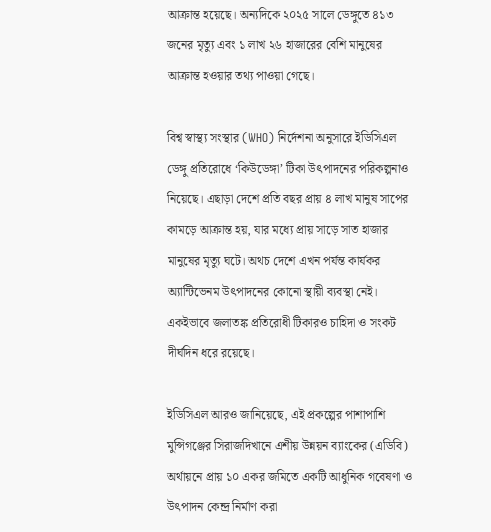আক্রান্ত হয়েছে। অন্যদিকে ২০২৫ সালে ডেঙ্গুতে ৪১৩ জনের মৃত্যু এবং ১ লাখ ২৬ হাজারের বেশি মানুষের আক্রান্ত হওয়ার তথ্য পাওয়া গেছে।

বিশ্ব স্বাস্থ্য সংস্থার (WHO) নির্দেশনা অনুসারে ইডিসিএল ডেঙ্গু প্রতিরোধে ‘কিউডেঙ্গা’ টিকা উৎপাদনের পরিকল্পনাও নিয়েছে। এছাড়া দেশে প্রতি বছর প্রায় ৪ লাখ মানুষ সাপের কামড়ে আক্রান্ত হয়, যার মধ্যে প্রায় সাড়ে সাত হাজার মানুষের মৃত্যু ঘটে। অথচ দেশে এখন পর্যন্ত কার্যকর অ্যান্টিভেনম উৎপাদনের কোনো স্থায়ী ব্যবস্থা নেই। একইভাবে জলাতঙ্ক প্রতিরোধী টিকারও চাহিদা ও সংকট দীর্ঘদিন ধরে রয়েছে।

ইডিসিএল আরও জানিয়েছে, এই প্রকল্পের পাশাপাশি মুন্সিগঞ্জের সিরাজদিখানে এশীয় উন্নয়ন ব্যাংকের (এডিবি) অর্থায়নে প্রায় ১০ একর জমিতে একটি আধুনিক গবেষণা ও উৎপাদন কেন্দ্র নির্মাণ করা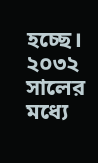হচ্ছে। ২০৩২ সালের মধ্যে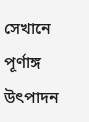সেখানে পূর্ণাঙ্গ উৎপাদন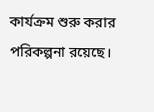কার্যক্রম শুরু করার পরিকল্পনা রয়েছে।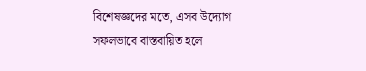বিশেষজ্ঞদের মতে, এসব উদ্যোগ সফলভাবে বাস্তবায়িত হলে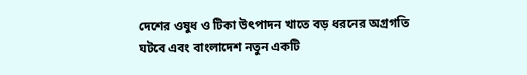দেশের ওষুধ ও টিকা উৎপাদন খাতে বড় ধরনের অগ্রগতি ঘটবে এবং বাংলাদেশ নতুন একটি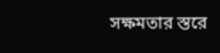সক্ষমতার স্তরে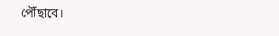পৌঁছাবে।